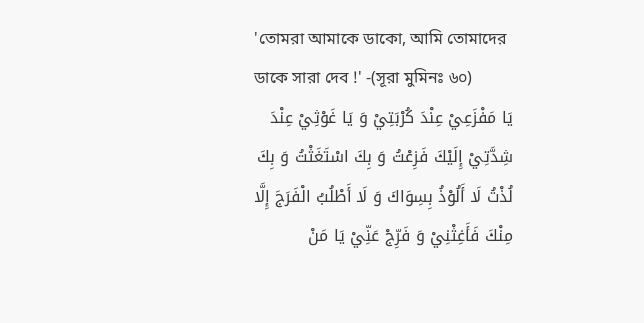'তোমরা আমাকে ডাকো, আমি তোমাদের ডাকে সারা দেব !' -(সূরা মুমিনঃ ৬০)
يَا مَفْزَعِيْ عِنْدَ كُرْبَتِيْ وَ يَا غَوْثِيْ عِنْدَ شِدَّتِيْ إِلَيْكَ فَزِعْتُ وَ بِكَ اسْتَغَثْتُ وَ بِكَ لُذْتُ لَا أَلُوْذُ بِسِوَاكَ وَ لَا أَطْلُبُ الْفَرَجَ إِلَّا مِنْكَ فَأَغِثْنِيْ وَ فَرِّجْ عَنِّيْ يَا مَنْ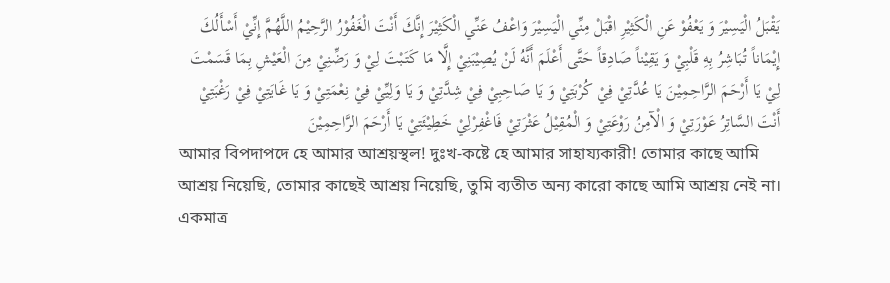يَقْبَلُ الْيَسِيْرَ وَ يَعْفُوْ عَنِ الْكَثِيْرِ اقْبَلْ مِنِّي الْيَسِيْرَ وَاعْفُ عَنِّي الْكَثِيْرَ إِنَّكَ أَنْتَ الْغَفُوْرُ الرَّحِيْمُ اللَّهُمَّ إِنِّيْ أَسْأَلُكَ إِيْمَاناً تُبَاشِرُ بِهِ قَلْبِيْ وَ يَقِيْناً صَادِقاً حَتَّى أَعْلَمَ أَنَّهُ لَنْ يُصِيْبَنِيْ إِلَّا مَا كَتَبْتَ لِيْ وَ رَضِّنِيْ مِنَ الْعَيْشِ بِمَا قَسَمْتَ لِيْ يَا أَرْحَمَ الرَّاحِمِيْنَ يَا عُدَّتِيْ فِيْ كُرْبَتِيْ وَ يَا صَاحِبِيْ فِيْ شِدَّتِيْ وَ يَا وَلِيِّيْ فِيْ نِعْمَتِيْ وَ يَا غَايَتِيْ فِيْ رَغْبَتِيْ أَنْتَ السَّاتِرُ عَوْرَتِيْ وَ الْآمِنُ رَوْعَتِيْ وَ الْمُقِيْلُ عَثْرَتِيْ فَاغْفِرْلِيْ خَطِيْئَتِيْ يَا أَرْحَمَ الرَّاحِمِيْنَ
আমার বিপদাপদে হে আমার আশ্রয়স্থল! দুঃখ-কষ্টে হে আমার সাহায্যকারী! তোমার কাছে আমি আশ্রয় নিয়েছি, তোমার কাছেই আশ্রয় নিয়েছি, তুমি ব্যতীত অন্য কারো কাছে আমি আশ্রয় নেই না। একমাত্র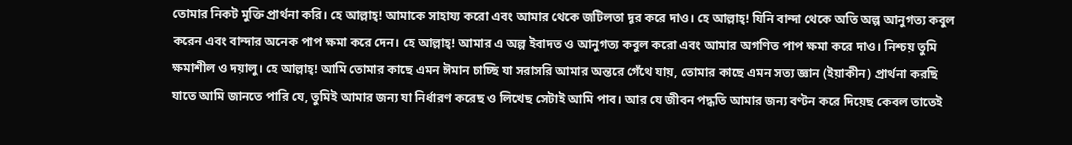তোমার নিকট মুক্তি প্রার্থনা করি। হে আল্লাহ্! আমাকে সাহায্য করো এবং আমার থেকে জটিলতা দূর করে দাও। হে আল্লাহ্! যিনি বান্দা থেকে অতি অল্প আনুগত্য কবুল করেন এবং বান্দার অনেক পাপ ক্ষমা করে দেন। হে আল্লাহ্! আমার এ অল্প ইবাদত ও আনুগত্য কবুল করো এবং আমার অগণিত পাপ ক্ষমা করে দাও। নিশ্চয় তুমি ক্ষমাশীল ও দয়ালু। হে আল্লাহ্! আমি তোমার কাছে এমন ঈমান চাচ্ছি যা সরাসরি আমার অন্তরে গেঁথে যায়, তোমার কাছে এমন সত্য জ্ঞান (ইয়াকীন) প্রার্থনা করছি যাতে আমি জানতে পারি যে, তুমিই আমার জন্য যা নির্ধারণ করেছ ও লিখেছ সেটাই আমি পাব। আর যে জীবন পদ্ধতি আমার জন্য বণ্টন করে দিয়েছ কেবল তাতেই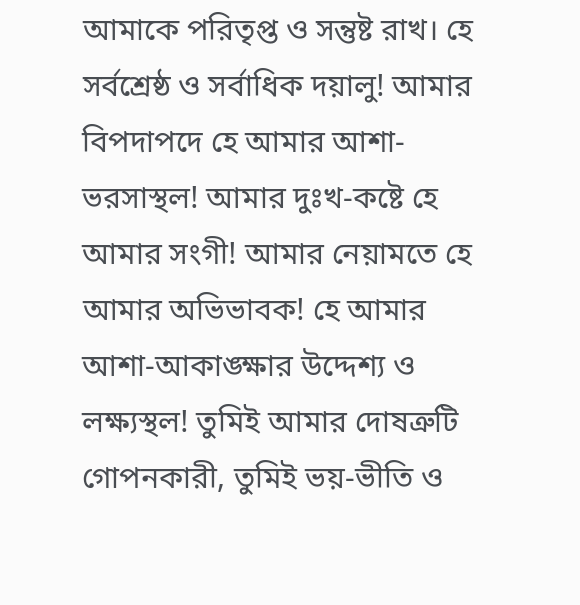আমাকে পরিতৃপ্ত ও সন্তুষ্ট রাখ। হে সর্বশ্রেষ্ঠ ও সর্বাধিক দয়ালু! আমার বিপদাপদে হে আমার আশা-ভরসাস্থল! আমার দুঃখ-কষ্টে হে আমার সংগী! আমার নেয়ামতে হে আমার অভিভাবক! হে আমার আশা-আকাঙ্ক্ষার উদ্দেশ্য ও লক্ষ্যস্থল! তুমিই আমার দোষত্রুটি গোপনকারী, তুমিই ভয়-ভীতি ও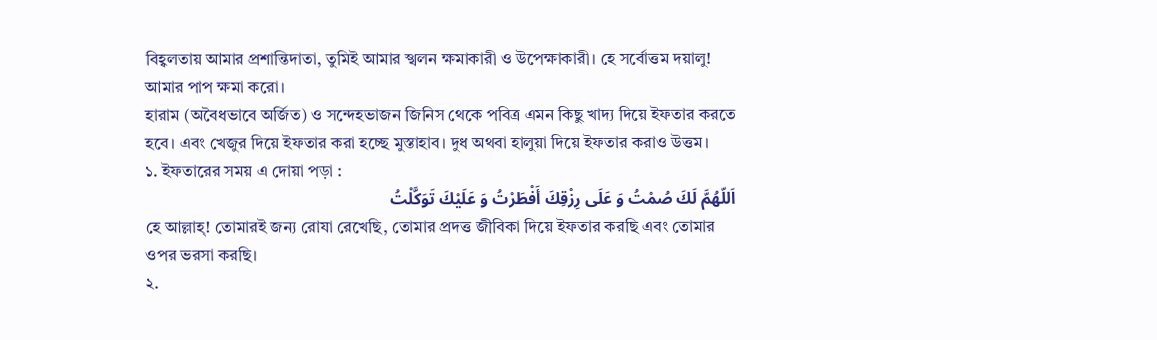বিহ্বলতায় আমার প্রশান্তিদাতা, তুমিই আমার স্খলন ক্ষমাকারী ও উপেক্ষাকারী। হে সর্বোত্তম দয়ালু! আমার পাপ ক্ষমা করো।
হারাম (অবৈধভাবে অর্জিত) ও সন্দেহভাজন জিনিস থেকে পবিত্র এমন কিছু খাদ্য দিয়ে ইফতার করতে হবে। এবং খেজুর দিয়ে ইফতার করা হচ্ছে মুস্তাহাব। দুধ অথবা হালুয়া দিয়ে ইফতার করাও উত্তম।
১. ইফতারের সময় এ দোয়া পড়া :
اَللّهُمَّ لَكَ صُمْتُ وَ عَلَى رِزْقِكَ أَفْطَرْتُ وَ عَلَيْكَ تَوَكَّلْتُ
হে আল্লাহ্! তোমারই জন্য রোযা রেখেছি, তোমার প্রদত্ত জীবিকা দিয়ে ইফতার করছি এবং তোমার ওপর ভরসা করছি।
২.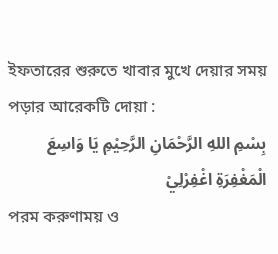ইফতারের শুরুতে খাবার মুখে দেয়ার সময় পড়ার আরেকটি দোয়া :
بِسْمِ اللهِ الرَّحْمَانِ الرَّحِيْمِ يَا وَاسِعَ الْمَغْفِرَةِ اغْفِرْلِيْ
পরম করুণাময় ও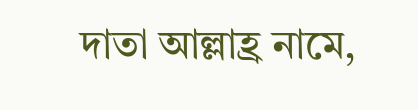দাতা আল্লাহ্র নামে,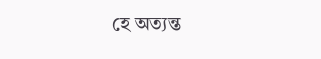হে অত্যন্ত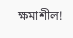ক্ষমাশীল!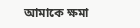আমাকে ক্ষমা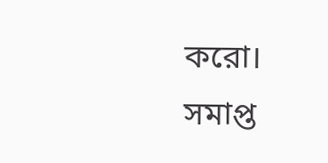করো।
সমাপ্ত